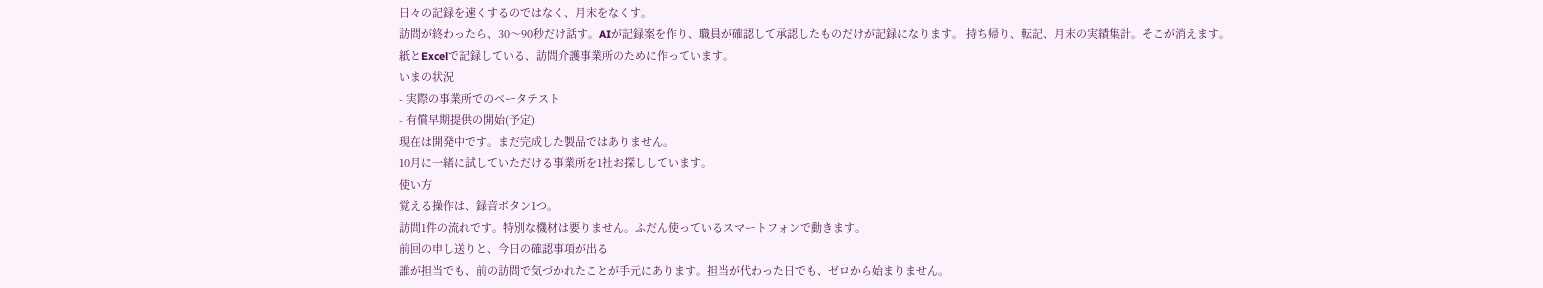日々の記録を速くするのではなく、月末をなくす。
訪問が終わったら、30〜90秒だけ話す。AIが記録案を作り、職員が確認して承認したものだけが記録になります。 持ち帰り、転記、月末の実績集計。そこが消えます。
紙とExcelで記録している、訪問介護事業所のために作っています。
いまの状況
- 実際の事業所でのベータテスト
- 有償早期提供の開始(予定)
現在は開発中です。まだ完成した製品ではありません。
10月に一緒に試していただける事業所を1社お探ししています。
使い方
覚える操作は、録音ボタン1つ。
訪問1件の流れです。特別な機材は要りません。ふだん使っているスマートフォンで動きます。
前回の申し送りと、今日の確認事項が出る
誰が担当でも、前の訪問で気づかれたことが手元にあります。担当が代わった日でも、ゼロから始まりません。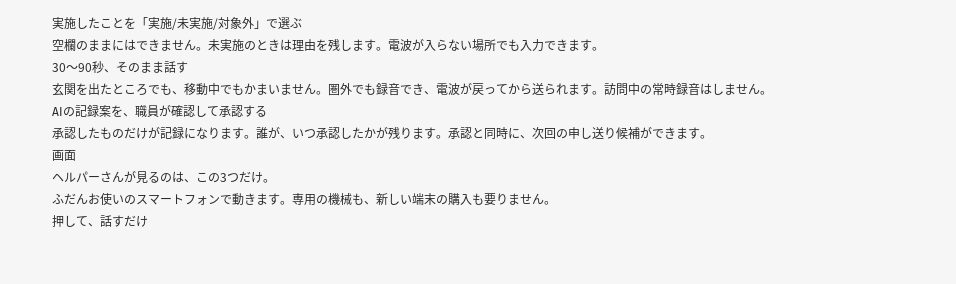実施したことを「実施/未実施/対象外」で選ぶ
空欄のままにはできません。未実施のときは理由を残します。電波が入らない場所でも入力できます。
30〜90秒、そのまま話す
玄関を出たところでも、移動中でもかまいません。圏外でも録音でき、電波が戻ってから送られます。訪問中の常時録音はしません。
AIの記録案を、職員が確認して承認する
承認したものだけが記録になります。誰が、いつ承認したかが残ります。承認と同時に、次回の申し送り候補ができます。
画面
ヘルパーさんが見るのは、この3つだけ。
ふだんお使いのスマートフォンで動きます。専用の機械も、新しい端末の購入も要りません。
押して、話すだけ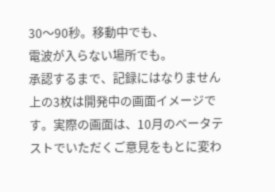30〜90秒。移動中でも、
電波が入らない場所でも。
承認するまで、記録にはなりません
上の3枚は開発中の画面イメージです。実際の画面は、10月のベータテストでいただくご意見をもとに変わ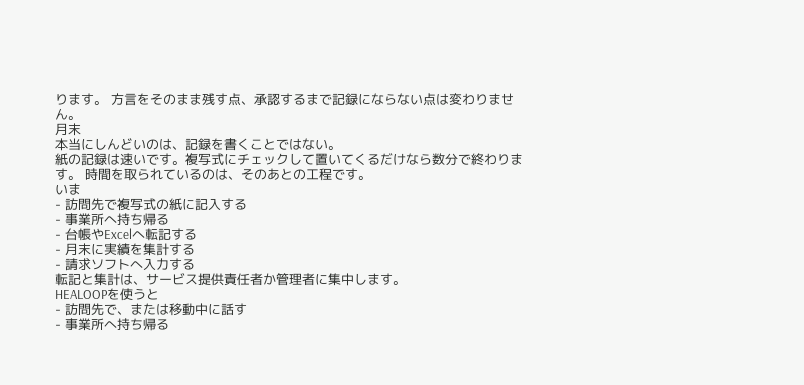ります。 方言をそのまま残す点、承認するまで記録にならない点は変わりません。
月末
本当にしんどいのは、記録を書くことではない。
紙の記録は速いです。複写式にチェックして置いてくるだけなら数分で終わります。 時間を取られているのは、そのあとの工程です。
いま
- 訪問先で複写式の紙に記入する
- 事業所へ持ち帰る
- 台帳やExcelへ転記する
- 月末に実績を集計する
- 請求ソフトへ入力する
転記と集計は、サービス提供責任者か管理者に集中します。
HEALOOPを使うと
- 訪問先で、または移動中に話す
- 事業所へ持ち帰る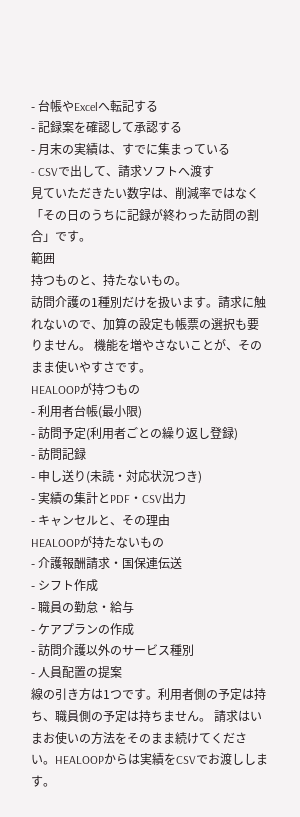- 台帳やExcelへ転記する
- 記録案を確認して承認する
- 月末の実績は、すでに集まっている
- CSVで出して、請求ソフトへ渡す
見ていただきたい数字は、削減率ではなく「その日のうちに記録が終わった訪問の割合」です。
範囲
持つものと、持たないもの。
訪問介護の1種別だけを扱います。請求に触れないので、加算の設定も帳票の選択も要りません。 機能を増やさないことが、そのまま使いやすさです。
HEALOOPが持つもの
- 利用者台帳(最小限)
- 訪問予定(利用者ごとの繰り返し登録)
- 訪問記録
- 申し送り(未読・対応状況つき)
- 実績の集計とPDF・CSV出力
- キャンセルと、その理由
HEALOOPが持たないもの
- 介護報酬請求・国保連伝送
- シフト作成
- 職員の勤怠・給与
- ケアプランの作成
- 訪問介護以外のサービス種別
- 人員配置の提案
線の引き方は1つです。利用者側の予定は持ち、職員側の予定は持ちません。 請求はいまお使いの方法をそのまま続けてください。HEALOOPからは実績をCSVでお渡しします。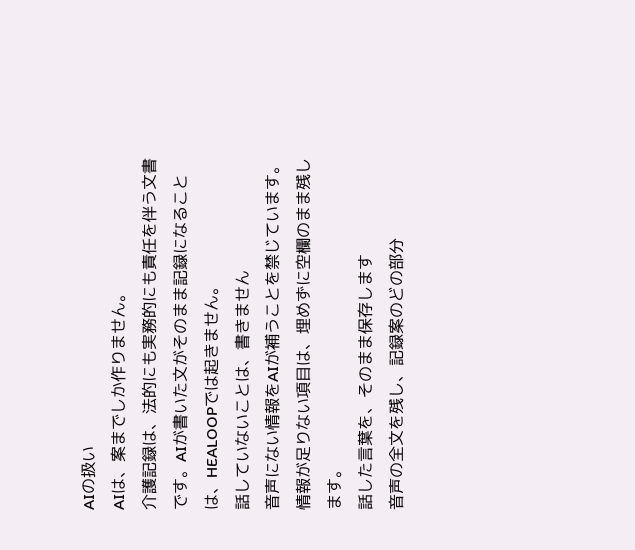AIの扱い
AIは、案までしか作りません。
介護記録は、法的にも実務的にも責任を伴う文書です。AIが書いた文がそのまま記録になることは、HEALOOPでは起きません。
話していないことは、書きません
音声にない情報をAIが補うことを禁じています。情報が足りない項目は、埋めずに空欄のまま残します。
話した言葉を、そのまま保存します
音声の全文を残し、記録案のどの部分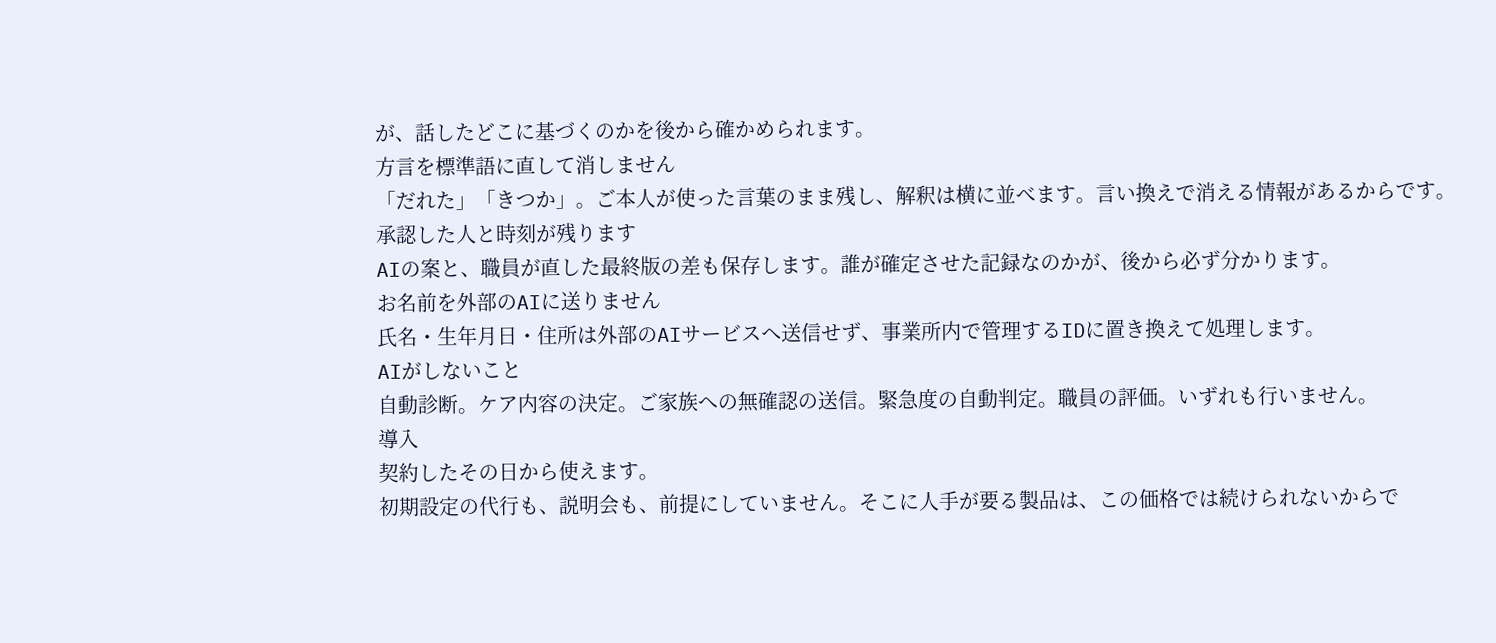が、話したどこに基づくのかを後から確かめられます。
方言を標準語に直して消しません
「だれた」「きつか」。ご本人が使った言葉のまま残し、解釈は横に並べます。言い換えで消える情報があるからです。
承認した人と時刻が残ります
AIの案と、職員が直した最終版の差も保存します。誰が確定させた記録なのかが、後から必ず分かります。
お名前を外部のAIに送りません
氏名・生年月日・住所は外部のAIサービスへ送信せず、事業所内で管理するIDに置き換えて処理します。
AIがしないこと
自動診断。ケア内容の決定。ご家族への無確認の送信。緊急度の自動判定。職員の評価。いずれも行いません。
導入
契約したその日から使えます。
初期設定の代行も、説明会も、前提にしていません。そこに人手が要る製品は、この価格では続けられないからで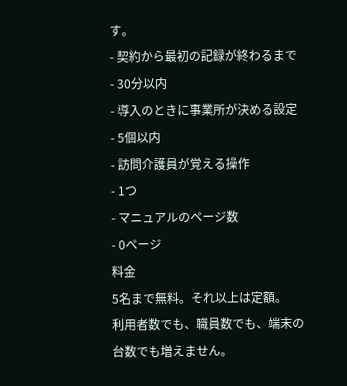す。
- 契約から最初の記録が終わるまで
- 30分以内
- 導入のときに事業所が決める設定
- 5個以内
- 訪問介護員が覚える操作
- 1つ
- マニュアルのページ数
- 0ページ
料金
5名まで無料。それ以上は定額。
利用者数でも、職員数でも、端末の台数でも増えません。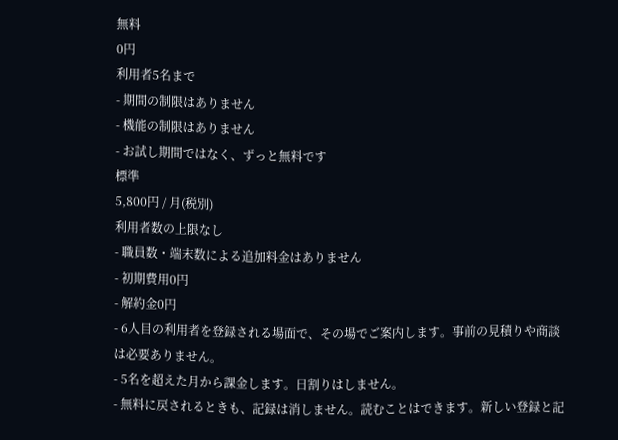無料
0円
利用者5名まで
- 期間の制限はありません
- 機能の制限はありません
- お試し期間ではなく、ずっと無料です
標準
5,800円 / 月(税別)
利用者数の上限なし
- 職員数・端末数による追加料金はありません
- 初期費用0円
- 解約金0円
- 6人目の利用者を登録される場面で、その場でご案内します。事前の見積りや商談は必要ありません。
- 5名を超えた月から課金します。日割りはしません。
- 無料に戻されるときも、記録は消しません。読むことはできます。新しい登録と記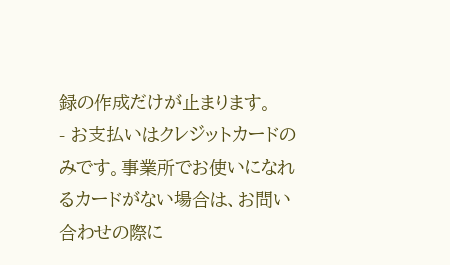録の作成だけが止まります。
- お支払いはクレジットカードのみです。事業所でお使いになれるカードがない場合は、お問い合わせの際に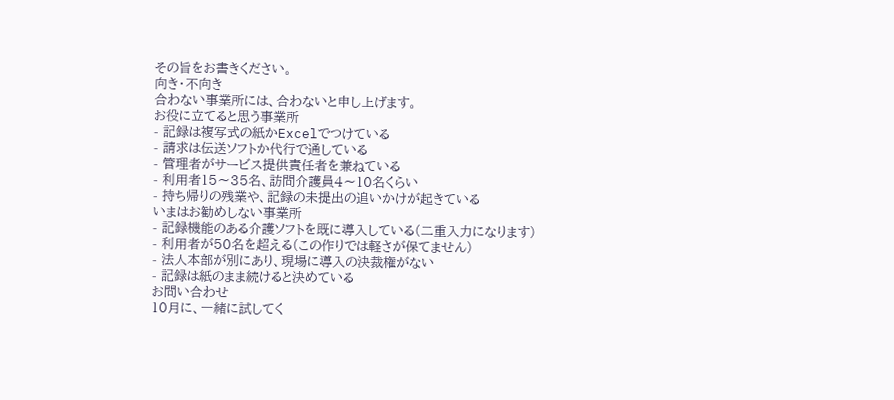その旨をお書きください。
向き・不向き
合わない事業所には、合わないと申し上げます。
お役に立てると思う事業所
- 記録は複写式の紙かExcelでつけている
- 請求は伝送ソフトか代行で通している
- 管理者がサービス提供責任者を兼ねている
- 利用者15〜35名、訪問介護員4〜10名くらい
- 持ち帰りの残業や、記録の未提出の追いかけが起きている
いまはお勧めしない事業所
- 記録機能のある介護ソフトを既に導入している(二重入力になります)
- 利用者が50名を超える(この作りでは軽さが保てません)
- 法人本部が別にあり、現場に導入の決裁権がない
- 記録は紙のまま続けると決めている
お問い合わせ
10月に、一緒に試してく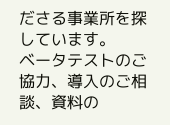ださる事業所を探しています。
ベータテストのご協力、導入のご相談、資料の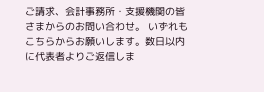ご請求、会計事務所・支援機関の皆さまからのお問い合わせ。 いずれもこちらからお願いします。数日以内に代表者よりご返信しま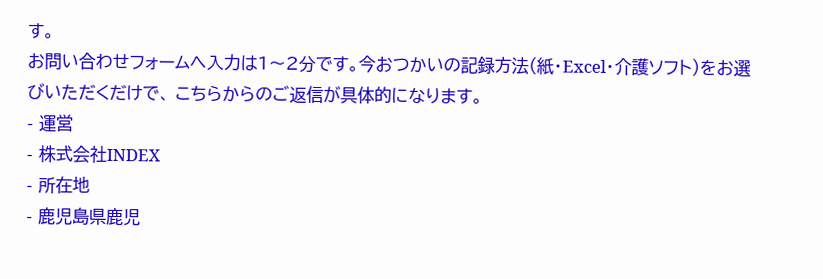す。
お問い合わせフォームへ入力は1〜2分です。今おつかいの記録方法(紙・Excel・介護ソフト)をお選びいただくだけで、 こちらからのご返信が具体的になります。
- 運営
- 株式会社INDEX
- 所在地
- 鹿児島県鹿児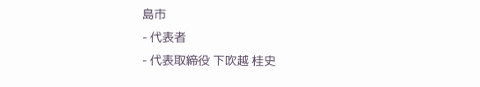島市
- 代表者
- 代表取締役 下吹越 桂史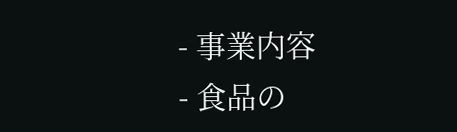- 事業内容
- 食品の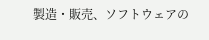製造・販売、ソフトウェアの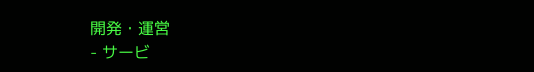開発・運営
- サービ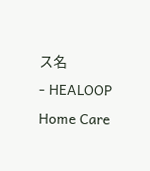ス名
- HEALOOP Home Care